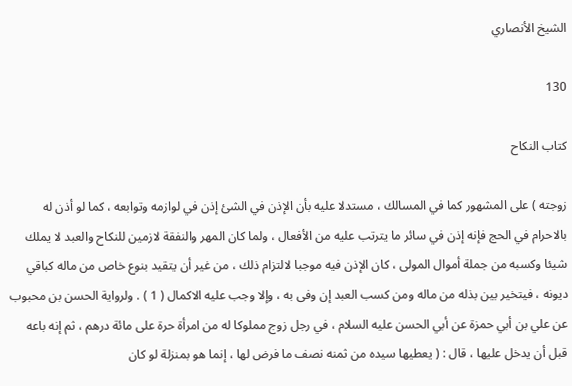الشيخ الأنصاري

130

كتاب النكاح

زوجته ) على المشهور كما في المسالك ، مستدلا عليه بأن الإذن في الشئ إذن في لوازمه وتوابعه ، كما لو أذن له بالاحرام في الحج فإنه إذن في سائر ما يترتب عليه من الأفعال ، ولما كان المهر والنفقة لازمين للنكاح والعبد لا يملك شيئا وكسبه من جملة أموال المولى ، كان الإذن فيه موجبا لالتزام ذلك ، من غير أن يتقيد بنوع خاص من ماله كباقي ديونه ، فيتخير بين بذله من ماله ومن كسب العبد إن وفى به ، وإلا وجب عليه الاكمال ( 1 ) . ولرواية الحسن بن محبوب عن علي بن أبي حمزة عن أبي الحسن عليه السلام ، في رجل زوج مملوكا له من امرأة حرة على مائة درهم ، ثم إنه باعه قبل أن يدخل عليها ، قال : ( يعطيها سيده من ثمنه نصف ما فرض لها ، إنما هو بمنزلة لو كان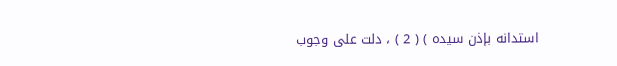استدانه بإذن سيده ) ( 2 ) ، دلت على وجوب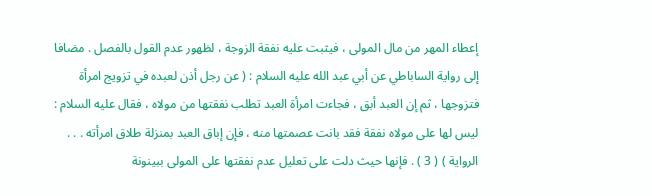إعطاء المهر من مال المولى ، فيثبت عليه نفقة الزوجة ، لظهور عدم القول بالفصل . مضافا إلى رواية الساباطي عن أبي عبد الله عليه السلام : ( عن رجل أذن لعبده في تزويج امرأة فتزوجها ، ثم إن العبد أبق ، فجاءت امرأة العبد تطلب نفقتها من مولاه ، فقال عليه السلام : ليس لها على مولاه نفقة فقد بانت عصمتها منه ، فإن إباق العبد بمنزلة طلاق امرأته . . . الرواية ) ( 3 ) . فإنها حيث دلت على تعليل عدم نفقتها على المولى ببينونة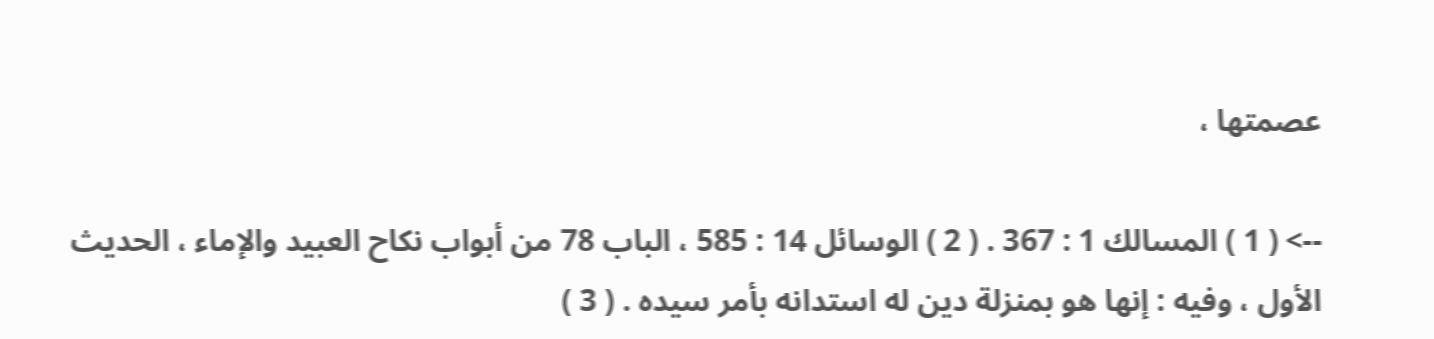عصمتها ،

--> ( 1 ) المسالك 1 : 367 . ( 2 ) الوسائل 14 : 585 ، الباب 78 من أبواب نكاح العبيد والإماء ، الحديث الأول ، وفيه : إنها هو بمنزلة دين له استدانه بأمر سيده . ( 3 )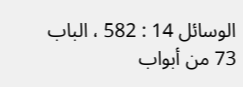الوسائل 14 : 582 ، الباب 73 من أبواب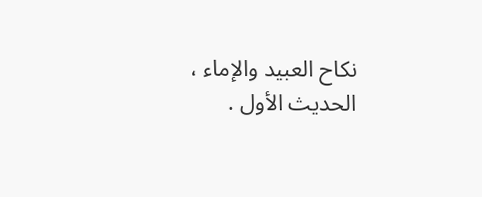نكاح العبيد والإماء ، الحديث الأول .